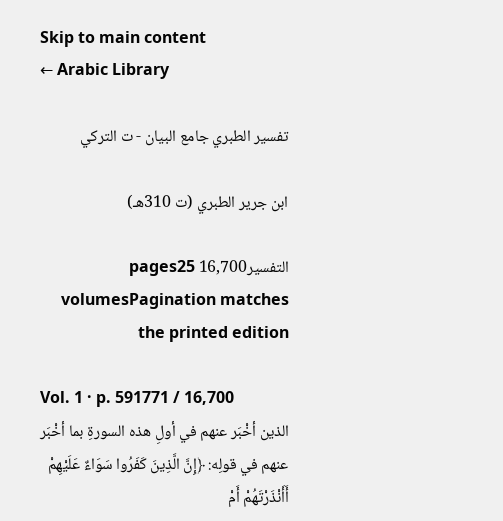Skip to main content
← Arabic Library

تفسير الطبري جامع البيان - ت التركي

ابن جرير الطبري (ت 310هـ)

التفسير16,700 pages25 volumesPagination matches the printed edition

Vol. 1 · p. 591771 / 16,700
الذين أخْبَر عنهم في أولِ هذه السورةِ بما أخْبَر عنهم في قولِه: ﴿إِنَّ الَّذِينَ كَفَرُوا سَوَاءٌ عَلَيْهِمْ أَأَنْذَرْتَهُمْ أَمْ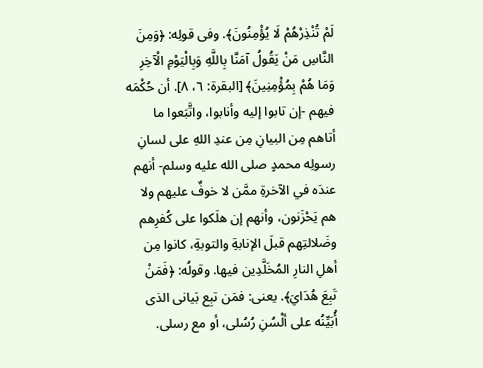لَمْ تُنْذِرْهُمْ لَا يُؤْمِنُونَ﴾. وفى قولِه: ﴿وَمِنَ النَّاسِ مَنْ يَقُولُ آمَنَّا بِاللَّهِ وَبِالْيَوْمِ الْآخِرِ وَمَا هُمْ بِمُؤْمِنِينَ﴾ [البقرة: ٦، ٨]. أن حُكْمَه فيهم -إن تابوا إليه وأنابوا، واتَّبَعوا ما أتاهم مِن البيانِ مِن عندِ اللهِ على لسانِ رسولِه محمدٍ صلى الله عليه وسلم- أنهم عندَه في الآخرةِ ممَّن لا خوفٌ عليهم ولا هم يَحْزَنون، وأنهم إن هلَكوا على كُفرِهم وضَلالتِهم قبلَ الإنابةِ والتوبةِ، كانوا مِن أهلِ النارِ المُخَلَّدِين فيها. وقولُه: ﴿فَمَنْ تَبِعَ هُدَايَ﴾. يعنى: فمَن تبِع بَيانى الذى أُبَيِّنُه على ألْسُنِ رُسُلى، أو مع رسلى.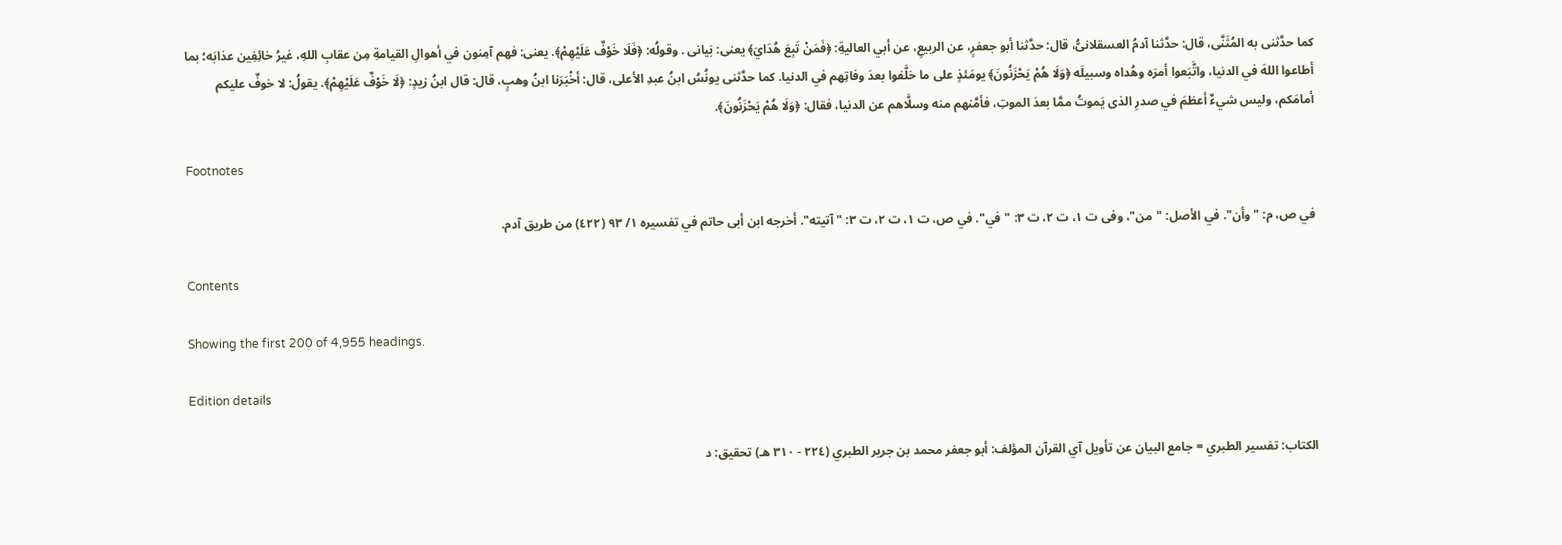كما حدَّثنى به المُثَنَّى، قال: حدَّثنا آدمُ العسقلانىُّ، قال: حدَّثنا أبو جعفرٍ، عن الربيعِ، عن أبي العاليةِ: ﴿فَمَنْ تَبِعَ هُدَايَ﴾ يعنى: بَيانى . وقولُه: ﴿فَلَا خَوْفٌ عَلَيْهِمْ﴾. يعنى: فهم آمِنون في أهوالِ القيامةِ مِن عقابِ اللهِ، غيرُ خائِفِين عذابَه؛ بما أطاعوا اللهَ في الدنيا، واتَّبَعوا أمرَه وهُداه وسبيلَه ﴿وَلَا هُمْ يَحْزَنُونَ﴾ يومَئذٍ على ما خلَّفوا بعدَ وفاتِهم في الدنيا. كما حدَّثنى يونُسُ ابنُ عبدِ الأعلى، قال: أخْبَرَنا ابنُ وهبٍ، قال: قال ابنُ زيدٍ: ﴿لَا خَوْفٌ عَلَيْهِمْ﴾. يقولُ: لا خوفٌ عليكم أمامَكم، وليس شيءٌ أعظمَ في صدرِ الذى يَموتُ ممَّا بعدَ الموتِ، فأمَّنهم منه وسلَّاهم عن الدنيا، فقال: ﴿وَلَا هُمْ يَحْزَنُونَ﴾.

Footnotes

في ص، م: "وأن". في الأصل: "من"، وفى ت ١، ت ٢، ت ٣: "في". في ص، ت ١، ت ٢، ت ٣: "آتيته". أخرجه ابن أبى حاتم في تفسيره ١/ ٩٣ (٤٢٢) من طريق آدم.

Contents

Showing the first 200 of 4,955 headings.

Edition details

الكتاب: تفسير الطبري = جامع البيان عن تأويل آي القرآن المؤلف: أبو جعفر محمد بن جرير الطبري (٢٢٤ - ٣١٠ هـ) تحقيق: د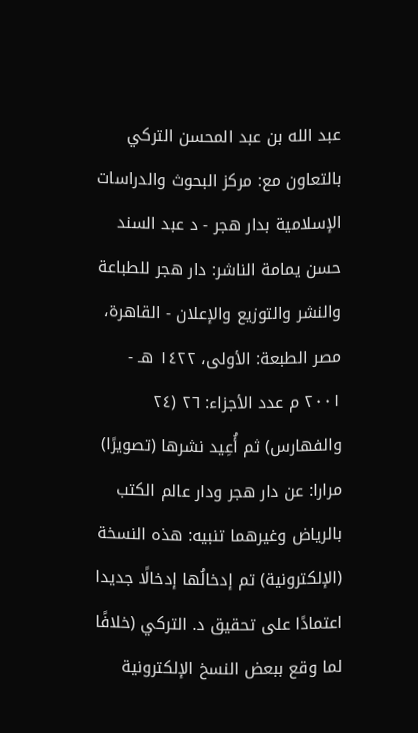عبد الله بن عبد المحسن التركي بالتعاون مع: مركز البحوث والدراسات الإسلامية بدار هجر - د عبد السند حسن يمامة الناشر: دار هجر للطباعة والنشر والتوزيع والإعلان - القاهرة، مصر الطبعة: الأولى، ١٤٢٢ هـ - ٢٠٠١ م عدد الأجزاء: ٢٦ (٢٤ والفهارس) ثم أُعِيد نشرها (تصويرًا) مرارا: عن دار هجر ودار عالم الكتب بالرياض وغيرهما تنبيه: هذه النسخة (الإلكترونية) تم إدخالُها إدخالًا جديدا اعتمادًا على تحقيق د. التركي (خلافًا لما وقع ببعض النسخ الإلكترونية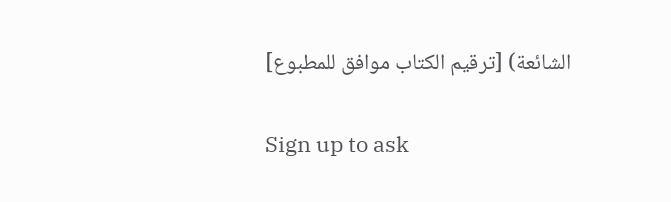الشائعة) [ترقيم الكتاب موافق للمطبوع]

Sign up to ask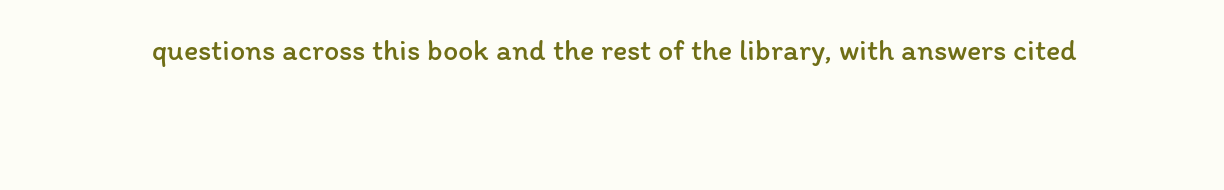questions across this book and the rest of the library, with answers cited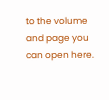to the volume and page you can open here.